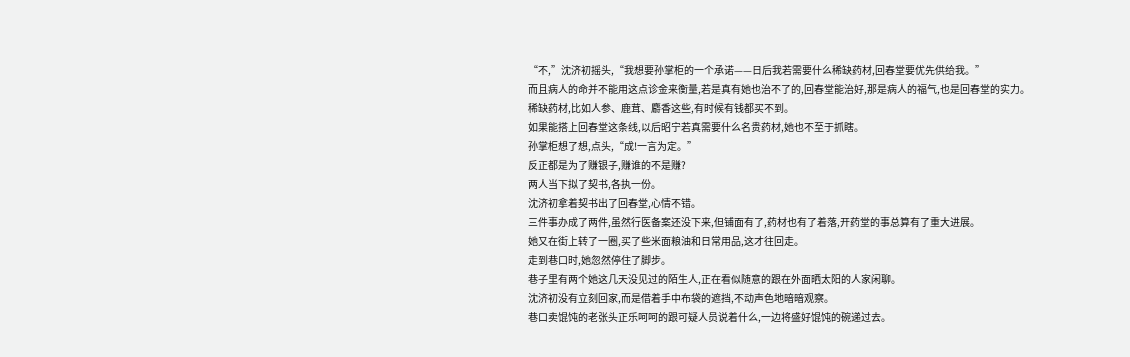“不,”沈济初摇头,“我想要孙掌柜的一个承诺——日后我若需要什么稀缺药材,回春堂要优先供给我。”
而且病人的命并不能用这点诊金来衡量,若是真有她也治不了的,回春堂能治好,那是病人的福气,也是回春堂的实力。
稀缺药材,比如人参、鹿茸、麝香这些,有时候有钱都买不到。
如果能搭上回春堂这条线,以后昭宁若真需要什么名贵药材,她也不至于抓瞎。
孙掌柜想了想,点头,“成!一言为定。”
反正都是为了赚银子,赚谁的不是赚?
两人当下拟了契书,各执一份。
沈济初拿着契书出了回春堂,心情不错。
三件事办成了两件,虽然行医备案还没下来,但铺面有了,药材也有了着落,开药堂的事总算有了重大进展。
她又在街上转了一圈,买了些米面粮油和日常用品,这才往回走。
走到巷口时,她忽然停住了脚步。
巷子里有两个她这几天没见过的陌生人,正在看似随意的跟在外面晒太阳的人家闲聊。
沈济初没有立刻回家,而是借着手中布袋的遮挡,不动声色地暗暗观察。
巷口卖馄饨的老张头正乐呵呵的跟可疑人员说着什么,一边将盛好馄饨的碗递过去。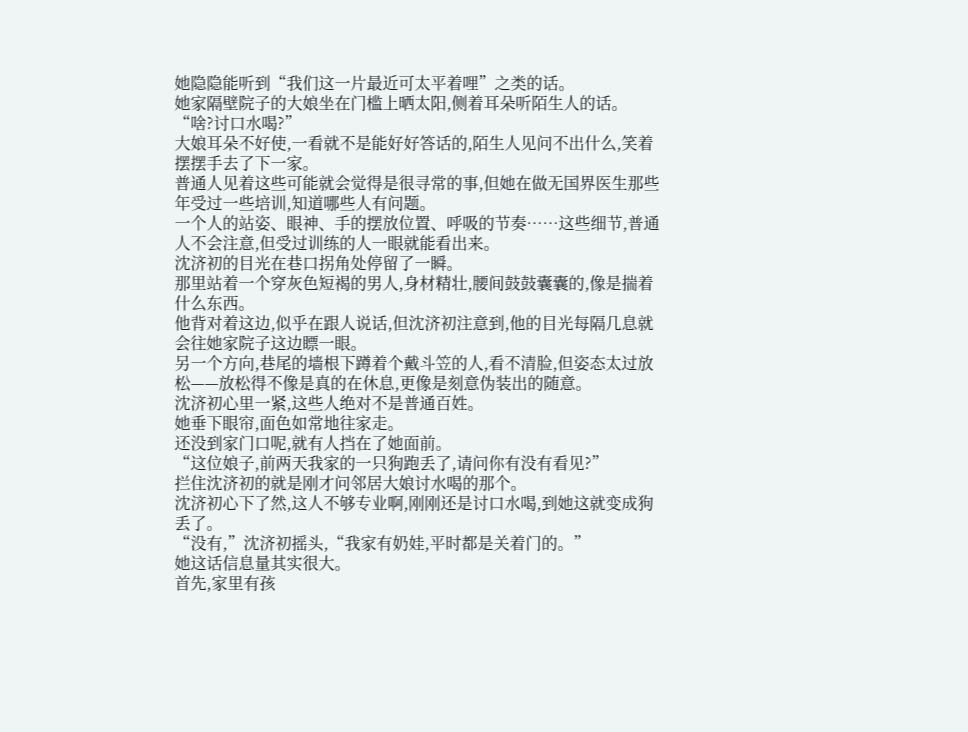她隐隐能听到“我们这一片最近可太平着哩”之类的话。
她家隔壁院子的大娘坐在门槛上晒太阳,侧着耳朵听陌生人的话。
“啥?讨口水喝?”
大娘耳朵不好使,一看就不是能好好答话的,陌生人见问不出什么,笑着摆摆手去了下一家。
普通人见着这些可能就会觉得是很寻常的事,但她在做无国界医生那些年受过一些培训,知道哪些人有问题。
一个人的站姿、眼神、手的摆放位置、呼吸的节奏……这些细节,普通人不会注意,但受过训练的人一眼就能看出来。
沈济初的目光在巷口拐角处停留了一瞬。
那里站着一个穿灰色短褐的男人,身材精壮,腰间鼓鼓囊囊的,像是揣着什么东西。
他背对着这边,似乎在跟人说话,但沈济初注意到,他的目光每隔几息就会往她家院子这边瞟一眼。
另一个方向,巷尾的墙根下蹲着个戴斗笠的人,看不清脸,但姿态太过放松——放松得不像是真的在休息,更像是刻意伪装出的随意。
沈济初心里一紧,这些人绝对不是普通百姓。
她垂下眼帘,面色如常地往家走。
还没到家门口呢,就有人挡在了她面前。
“这位娘子,前两天我家的一只狗跑丢了,请问你有没有看见?”
拦住沈济初的就是刚才问邻居大娘讨水喝的那个。
沈济初心下了然,这人不够专业啊,刚刚还是讨口水喝,到她这就变成狗丢了。
“没有,”沈济初摇头,“我家有奶娃,平时都是关着门的。”
她这话信息量其实很大。
首先,家里有孩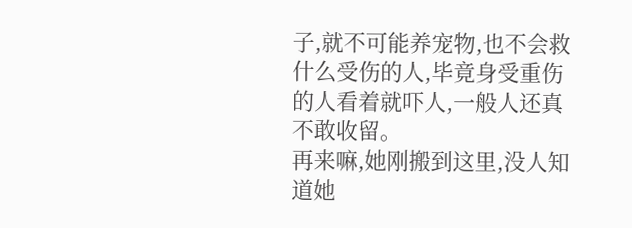子,就不可能养宠物,也不会救什么受伤的人,毕竟身受重伤的人看着就吓人,一般人还真不敢收留。
再来嘛,她刚搬到这里,没人知道她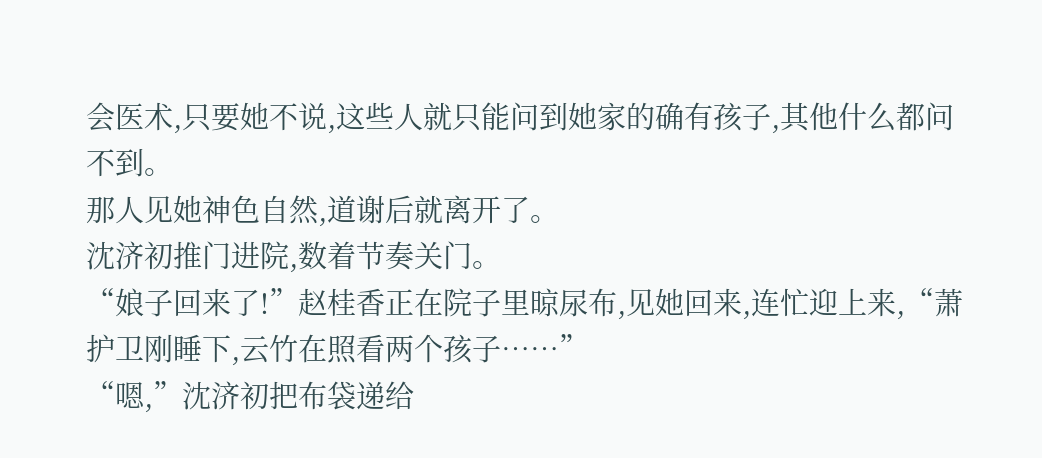会医术,只要她不说,这些人就只能问到她家的确有孩子,其他什么都问不到。
那人见她神色自然,道谢后就离开了。
沈济初推门进院,数着节奏关门。
“娘子回来了!”赵桂香正在院子里晾尿布,见她回来,连忙迎上来,“萧护卫刚睡下,云竹在照看两个孩子……”
“嗯,”沈济初把布袋递给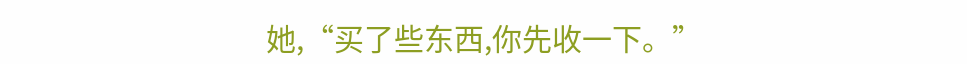她,“买了些东西,你先收一下。”